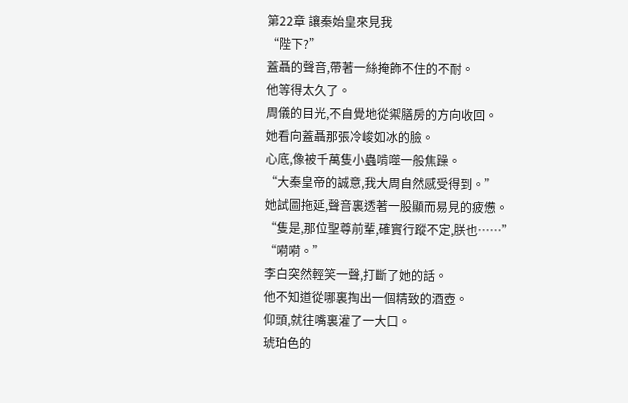第22章 讓秦始皇來見我
“陛下?”
蓋聶的聲音,帶著一絲掩飾不住的不耐。
他等得太久了。
周儀的目光,不自覺地從禦膳房的方向收回。
她看向蓋聶那張冷峻如冰的臉。
心底,像被千萬隻小蟲啃噬一般焦躁。
“大秦皇帝的誠意,我大周自然感受得到。”
她試圖拖延,聲音裏透著一股顯而易見的疲憊。
“隻是,那位聖尊前輩,確實行蹤不定,朕也……”
“嗬嗬。”
李白突然輕笑一聲,打斷了她的話。
他不知道從哪裏掏出一個精致的酒壺。
仰頭,就往嘴裏灌了一大口。
琥珀色的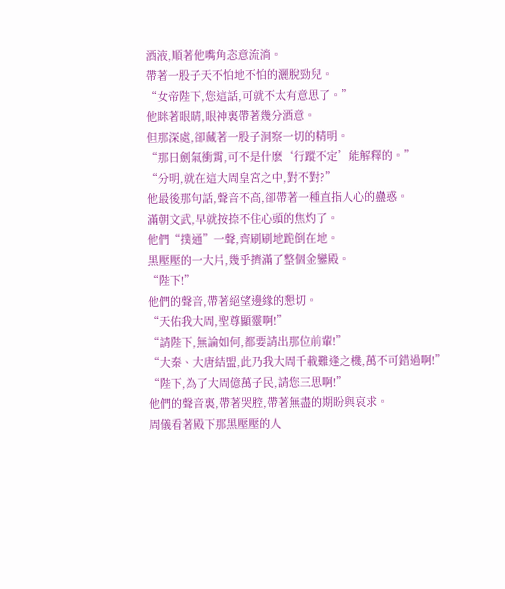酒液,順著他嘴角恣意流淌。
帶著一股子天不怕地不怕的灑脫勁兒。
“女帝陛下,您這話,可就不太有意思了。”
他眯著眼睛,眼神裏帶著幾分酒意。
但那深處,卻藏著一股子洞察一切的精明。
“那日劍氣衝霄,可不是什麽‘行蹤不定’能解釋的。”
“分明,就在這大周皇宮之中,對不對?”
他最後那句話,聲音不高,卻帶著一種直指人心的蠱惑。
滿朝文武,早就按捺不住心頭的焦灼了。
他們“撲通”一聲,齊刷刷地跪倒在地。
黑壓壓的一大片,幾乎擠滿了整個金鑾殿。
“陛下!”
他們的聲音,帶著絕望邊緣的懇切。
“天佑我大周,聖尊顯靈啊!”
“請陛下,無論如何,都要請出那位前輩!”
“大秦、大唐結盟,此乃我大周千載難逢之機,萬不可錯過啊!”
“陛下,為了大周億萬子民,請您三思啊!”
他們的聲音裏,帶著哭腔,帶著無盡的期盼與哀求。
周儀看著殿下那黑壓壓的人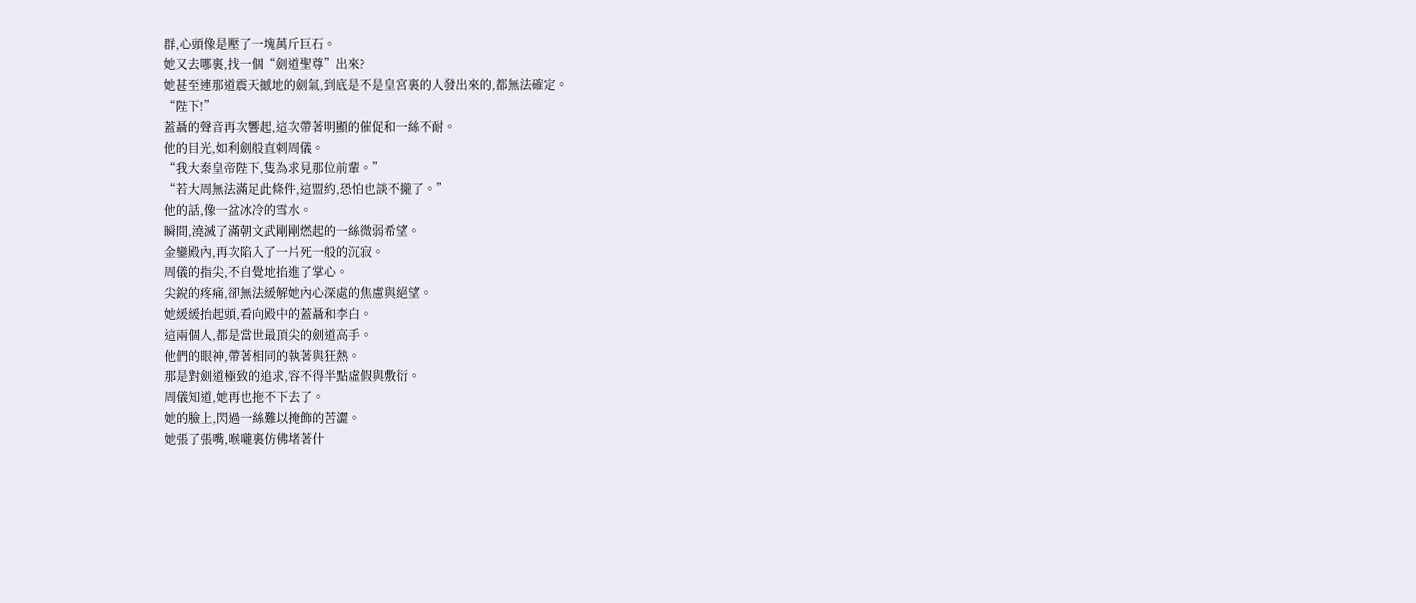群,心頭像是壓了一塊萬斤巨石。
她又去哪裏,找一個“劍道聖尊”出來?
她甚至連那道震天撼地的劍氣,到底是不是皇宮裏的人發出來的,都無法確定。
“陛下!”
蓋聶的聲音再次響起,這次帶著明顯的催促和一絲不耐。
他的目光,如利劍般直刺周儀。
“我大秦皇帝陛下,隻為求見那位前輩。”
“若大周無法滿足此條件,這盟約,恐怕也談不攏了。”
他的話,像一盆冰冷的雪水。
瞬間,澆滅了滿朝文武剛剛燃起的一絲微弱希望。
金鑾殿內,再次陷入了一片死一般的沉寂。
周儀的指尖,不自覺地掐進了掌心。
尖銳的疼痛,卻無法緩解她內心深處的焦慮與絕望。
她緩緩抬起頭,看向殿中的蓋聶和李白。
這兩個人,都是當世最頂尖的劍道高手。
他們的眼神,帶著相同的執著與狂熱。
那是對劍道極致的追求,容不得半點虛假與敷衍。
周儀知道,她再也拖不下去了。
她的臉上,閃過一絲難以掩飾的苦澀。
她張了張嘴,喉嚨裏仿佛堵著什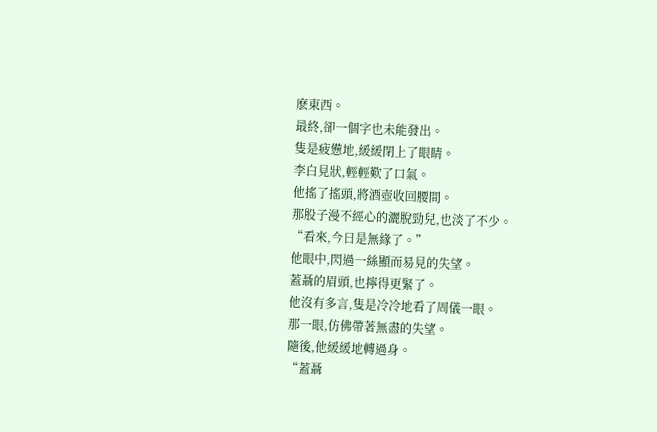麽東西。
最終,卻一個字也未能發出。
隻是疲憊地,緩緩閉上了眼睛。
李白見狀,輕輕歎了口氣。
他搖了搖頭,將酒壺收回腰間。
那股子漫不經心的灑脫勁兒,也淡了不少。
“看來,今日是無緣了。”
他眼中,閃過一絲顯而易見的失望。
蓋聶的眉頭,也擰得更緊了。
他沒有多言,隻是冷冷地看了周儀一眼。
那一眼,仿佛帶著無盡的失望。
隨後,他緩緩地轉過身。
“蓋聶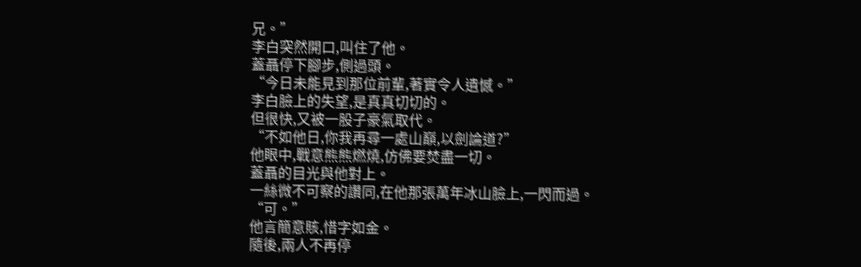兄。”
李白突然開口,叫住了他。
蓋聶停下腳步,側過頭。
“今日未能見到那位前輩,著實令人遺憾。”
李白臉上的失望,是真真切切的。
但很快,又被一股子豪氣取代。
“不如他日,你我再尋一處山巔,以劍論道?”
他眼中,戰意熊熊燃燒,仿佛要焚盡一切。
蓋聶的目光與他對上。
一絲微不可察的讚同,在他那張萬年冰山臉上,一閃而過。
“可。”
他言簡意賅,惜字如金。
隨後,兩人不再停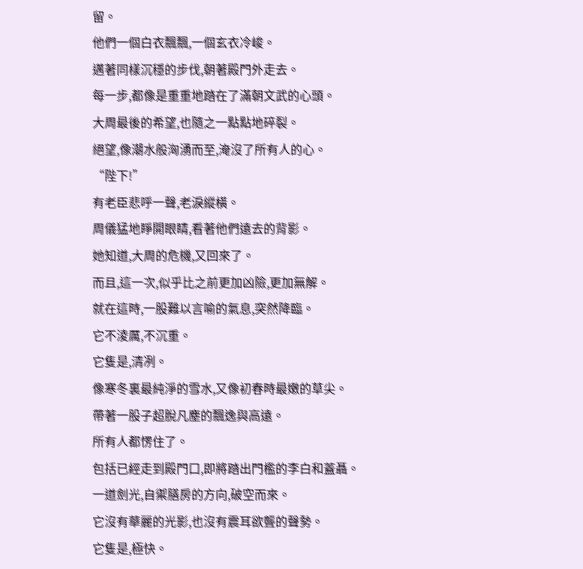留。
他們一個白衣飄飄,一個玄衣冷峻。
邁著同樣沉穩的步伐,朝著殿門外走去。
每一步,都像是重重地踏在了滿朝文武的心頭。
大周最後的希望,也隨之一點點地碎裂。
絕望,像潮水般洶湧而至,淹沒了所有人的心。
“陛下!”
有老臣悲呼一聲,老淚縱橫。
周儀猛地睜開眼睛,看著他們遠去的背影。
她知道,大周的危機,又回來了。
而且,這一次,似乎比之前更加凶險,更加無解。
就在這時,一股難以言喻的氣息,突然降臨。
它不淩厲,不沉重。
它隻是,清冽。
像寒冬裏最純淨的雪水,又像初春時最嫩的草尖。
帶著一股子超脫凡塵的飄逸與高遠。
所有人都愣住了。
包括已經走到殿門口,即將踏出門檻的李白和蓋聶。
一道劍光,自禦膳房的方向,破空而來。
它沒有華麗的光影,也沒有震耳欲聾的聲勢。
它隻是,極快。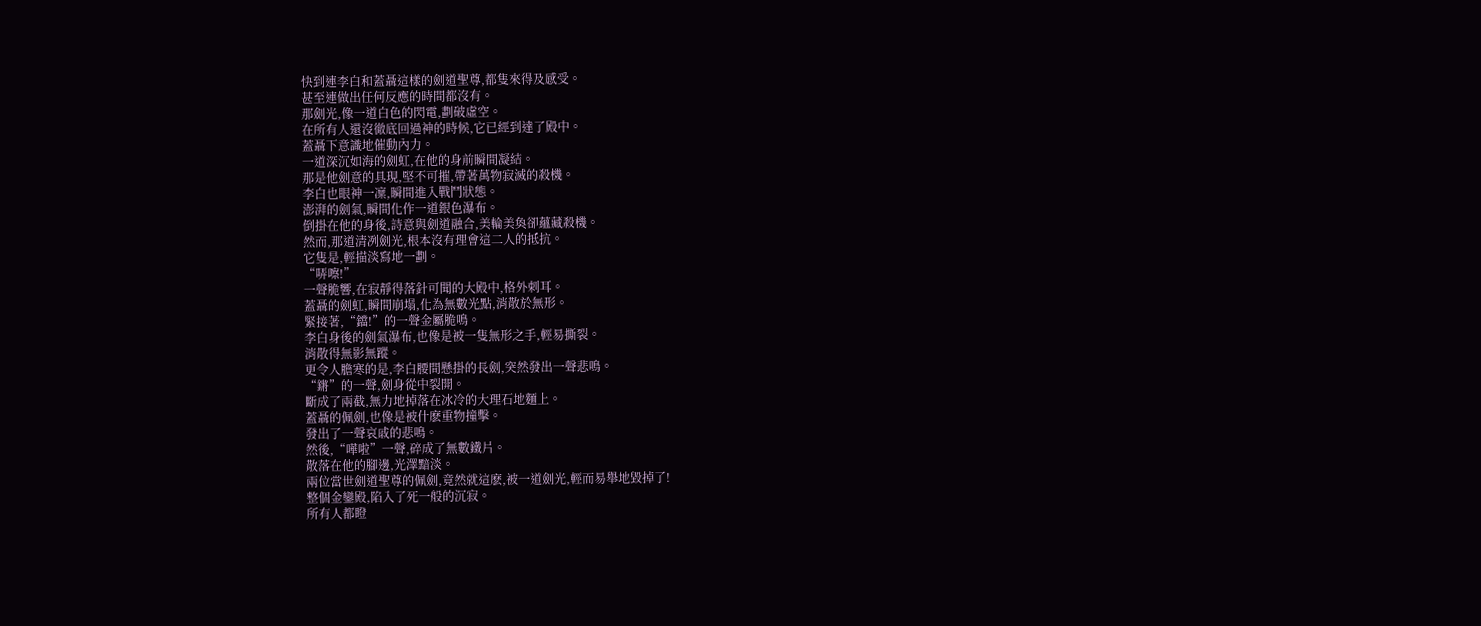快到連李白和蓋聶這樣的劍道聖尊,都隻來得及感受。
甚至連做出任何反應的時間都沒有。
那劍光,像一道白色的閃電,劃破虛空。
在所有人還沒徹底回過神的時候,它已經到達了殿中。
蓋聶下意識地催動內力。
一道深沉如海的劍虹,在他的身前瞬間凝結。
那是他劍意的具現,堅不可摧,帶著萬物寂滅的殺機。
李白也眼神一凜,瞬間進入戰鬥狀態。
澎湃的劍氣,瞬間化作一道銀色瀑布。
倒掛在他的身後,詩意與劍道融合,美輪美奐卻蘊藏殺機。
然而,那道清冽劍光,根本沒有理會這二人的抵抗。
它隻是,輕描淡寫地一劃。
“哢嚓!”
一聲脆響,在寂靜得落針可聞的大殿中,格外刺耳。
蓋聶的劍虹,瞬間崩塌,化為無數光點,消散於無形。
緊接著,“鐺!”的一聲金屬脆鳴。
李白身後的劍氣瀑布,也像是被一隻無形之手,輕易撕裂。
消散得無影無蹤。
更令人膽寒的是,李白腰間懸掛的長劍,突然發出一聲悲鳴。
“鏘”的一聲,劍身從中裂開。
斷成了兩截,無力地掉落在冰冷的大理石地麵上。
蓋聶的佩劍,也像是被什麽重物撞擊。
發出了一聲哀戚的悲鳴。
然後,“嘩啦”一聲,碎成了無數鐵片。
散落在他的腳邊,光澤黯淡。
兩位當世劍道聖尊的佩劍,竟然就這麽,被一道劍光,輕而易舉地毀掉了!
整個金鑾殿,陷入了死一般的沉寂。
所有人都瞪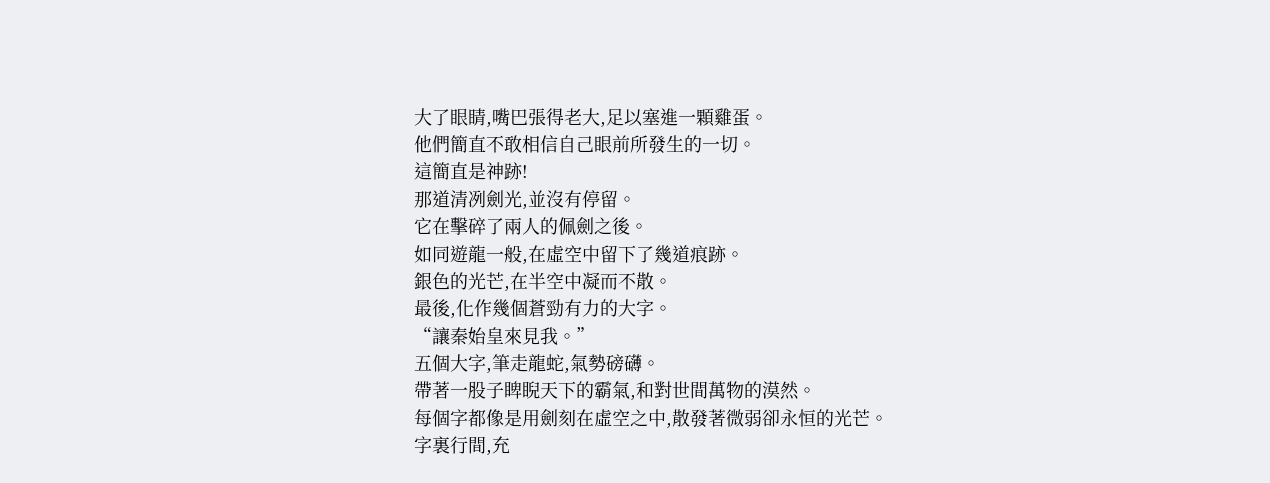大了眼睛,嘴巴張得老大,足以塞進一顆雞蛋。
他們簡直不敢相信自己眼前所發生的一切。
這簡直是神跡!
那道清冽劍光,並沒有停留。
它在擊碎了兩人的佩劍之後。
如同遊龍一般,在虛空中留下了幾道痕跡。
銀色的光芒,在半空中凝而不散。
最後,化作幾個蒼勁有力的大字。
“讓秦始皇來見我。”
五個大字,筆走龍蛇,氣勢磅礴。
帶著一股子睥睨天下的霸氣,和對世間萬物的漠然。
每個字都像是用劍刻在虛空之中,散發著微弱卻永恒的光芒。
字裏行間,充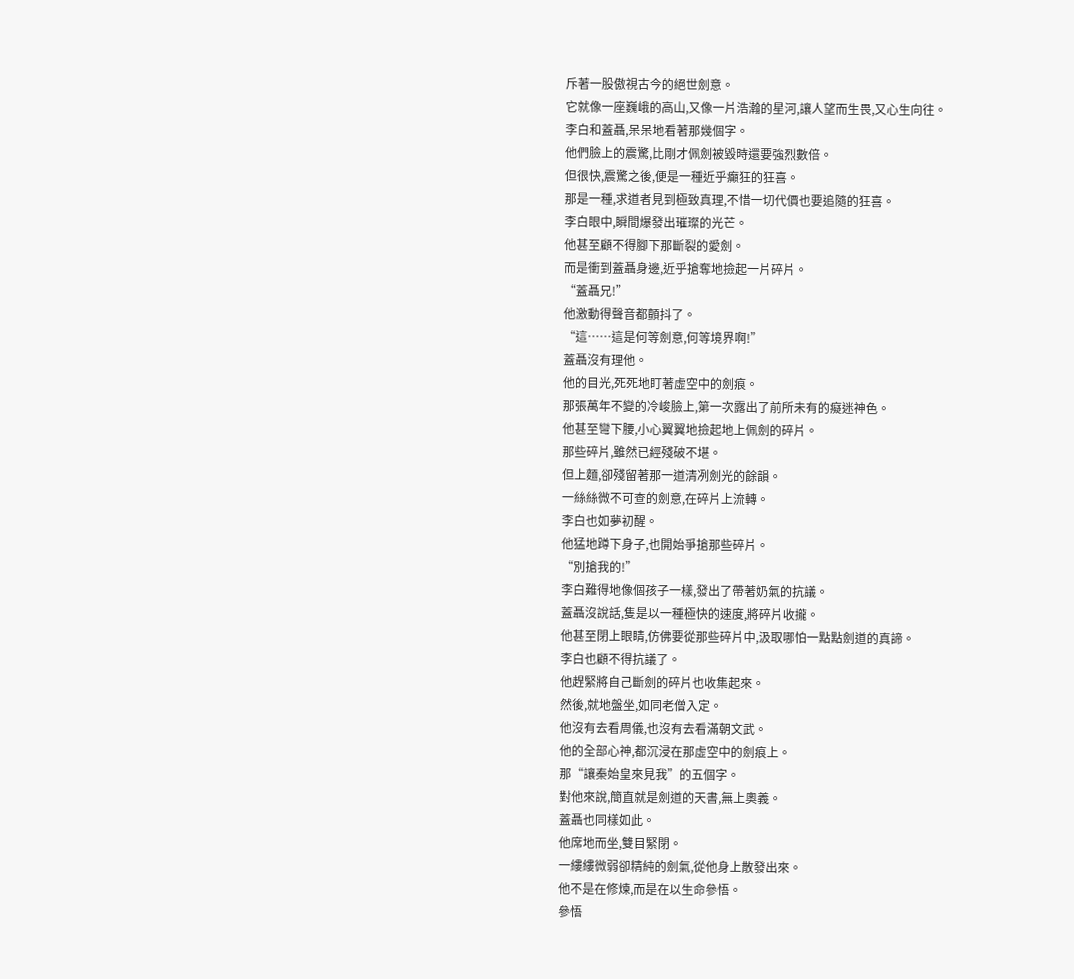斥著一股傲視古今的絕世劍意。
它就像一座巍峨的高山,又像一片浩瀚的星河,讓人望而生畏,又心生向往。
李白和蓋聶,呆呆地看著那幾個字。
他們臉上的震驚,比剛才佩劍被毀時還要強烈數倍。
但很快,震驚之後,便是一種近乎癲狂的狂喜。
那是一種,求道者見到極致真理,不惜一切代價也要追隨的狂喜。
李白眼中,瞬間爆發出璀璨的光芒。
他甚至顧不得腳下那斷裂的愛劍。
而是衝到蓋聶身邊,近乎搶奪地撿起一片碎片。
“蓋聶兄!”
他激動得聲音都顫抖了。
“這……這是何等劍意,何等境界啊!”
蓋聶沒有理他。
他的目光,死死地盯著虛空中的劍痕。
那張萬年不變的冷峻臉上,第一次露出了前所未有的癡迷神色。
他甚至彎下腰,小心翼翼地撿起地上佩劍的碎片。
那些碎片,雖然已經殘破不堪。
但上麵,卻殘留著那一道清冽劍光的餘韻。
一絲絲微不可查的劍意,在碎片上流轉。
李白也如夢初醒。
他猛地蹲下身子,也開始爭搶那些碎片。
“別搶我的!”
李白難得地像個孩子一樣,發出了帶著奶氣的抗議。
蓋聶沒說話,隻是以一種極快的速度,將碎片收攏。
他甚至閉上眼睛,仿佛要從那些碎片中,汲取哪怕一點點劍道的真諦。
李白也顧不得抗議了。
他趕緊將自己斷劍的碎片也收集起來。
然後,就地盤坐,如同老僧入定。
他沒有去看周儀,也沒有去看滿朝文武。
他的全部心神,都沉浸在那虛空中的劍痕上。
那“讓秦始皇來見我”的五個字。
對他來說,簡直就是劍道的天書,無上奧義。
蓋聶也同樣如此。
他席地而坐,雙目緊閉。
一縷縷微弱卻精純的劍氣,從他身上散發出來。
他不是在修煉,而是在以生命參悟。
參悟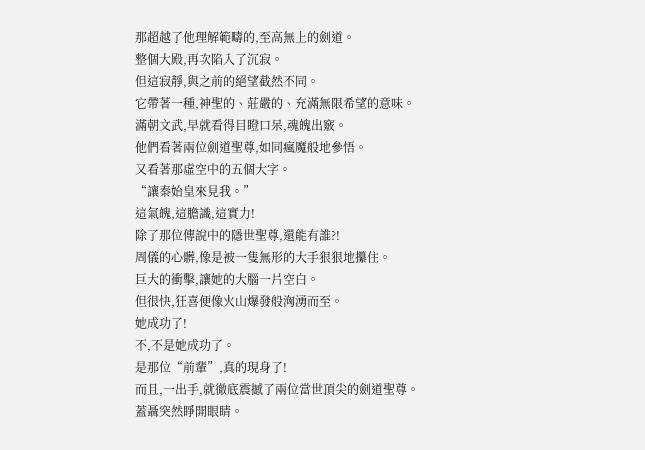那超越了他理解範疇的,至高無上的劍道。
整個大殿,再次陷入了沉寂。
但這寂靜,與之前的絕望截然不同。
它帶著一種,神聖的、莊嚴的、充滿無限希望的意味。
滿朝文武,早就看得目瞪口呆,魂魄出竅。
他們看著兩位劍道聖尊,如同瘋魔般地參悟。
又看著那虛空中的五個大字。
“讓秦始皇來見我。”
這氣魄,這膽識,這實力!
除了那位傳說中的隱世聖尊,還能有誰?!
周儀的心髒,像是被一隻無形的大手狠狠地攥住。
巨大的衝擊,讓她的大腦一片空白。
但很快,狂喜便像火山爆發般洶湧而至。
她成功了!
不,不是她成功了。
是那位“前輩”,真的現身了!
而且,一出手,就徹底震撼了兩位當世頂尖的劍道聖尊。
蓋聶突然睜開眼睛。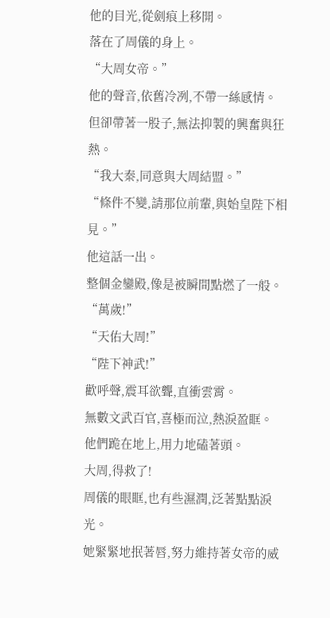他的目光,從劍痕上移開。
落在了周儀的身上。
“大周女帝。”
他的聲音,依舊冷冽,不帶一絲感情。
但卻帶著一股子,無法抑製的興奮與狂熱。
“我大秦,同意與大周結盟。”
“條件不變,請那位前輩,與始皇陛下相見。”
他這話一出。
整個金鑾殿,像是被瞬間點燃了一般。
“萬歲!”
“天佑大周!”
“陛下神武!”
歡呼聲,震耳欲聾,直衝雲霄。
無數文武百官,喜極而泣,熱淚盈眶。
他們跪在地上,用力地磕著頭。
大周,得救了!
周儀的眼眶,也有些濕潤,泛著點點淚光。
她緊緊地抿著唇,努力維持著女帝的威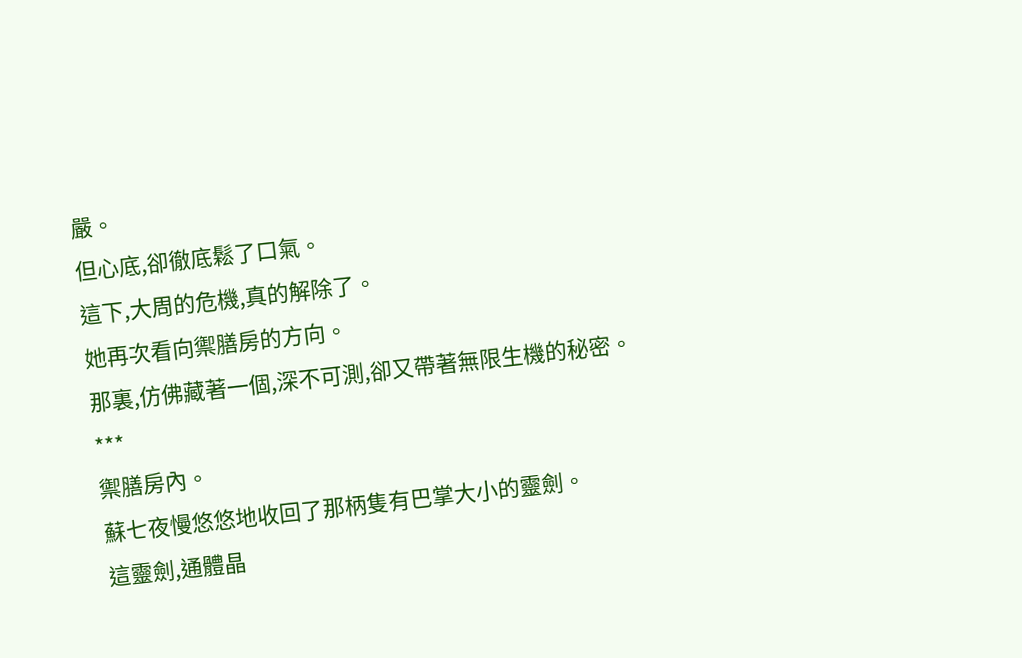嚴。
但心底,卻徹底鬆了口氣。
這下,大周的危機,真的解除了。
她再次看向禦膳房的方向。
那裏,仿佛藏著一個,深不可測,卻又帶著無限生機的秘密。
***
禦膳房內。
蘇七夜慢悠悠地收回了那柄隻有巴掌大小的靈劍。
這靈劍,通體晶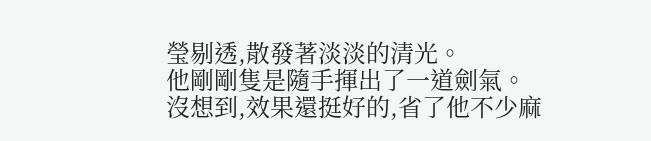瑩剔透,散發著淡淡的清光。
他剛剛隻是隨手揮出了一道劍氣。
沒想到,效果還挺好的,省了他不少麻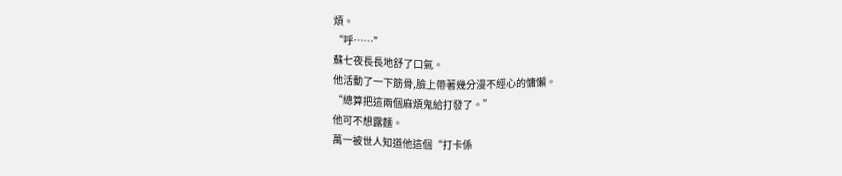煩。
“呼……”
蘇七夜長長地舒了口氣。
他活動了一下筋骨,臉上帶著幾分漫不經心的慵懶。
“總算把這兩個麻煩鬼給打發了。”
他可不想露麵。
萬一被世人知道他這個“打卡係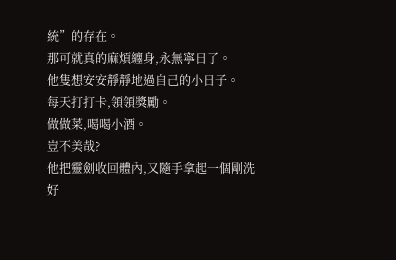統”的存在。
那可就真的麻煩纏身,永無寧日了。
他隻想安安靜靜地過自己的小日子。
每天打打卡,領領獎勵。
做做菜,喝喝小酒。
豈不美哉?
他把靈劍收回體內,又隨手拿起一個剛洗好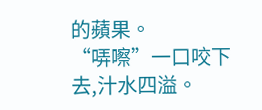的蘋果。
“哢嚓”一口咬下去,汁水四溢。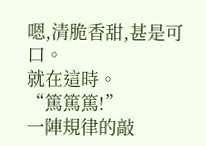嗯,清脆香甜,甚是可口。
就在這時。
“篤篤篤!”
一陣規律的敲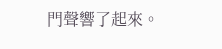門聲響了起來。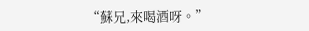“蘇兄,來喝酒呀。”